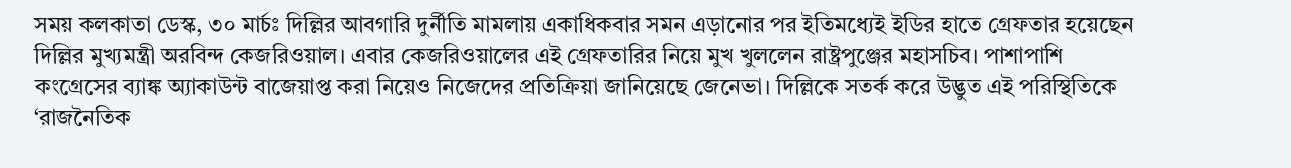সময় কলকাতা ডেস্ক, ৩০ মার্চঃ দিল্লির আবগারি দুর্নীতি মামলায় একাধিকবার সমন এড়ানোর পর ইতিমধ্যেই ইডির হাতে গ্রেফতার হয়েছেন দিল্লির মুখ্যমন্ত্রী অরবিন্দ কেজরিওয়াল। এবার কেজরিওয়ালের এই গ্রেফতারির নিয়ে মুখ খুললেন রাষ্ট্রপুঞ্জের মহাসচিব। পাশাপাশি কংগ্রেসের ব্যাঙ্ক অ্যাকাউন্ট বাজেয়াপ্ত করা নিয়েও নিজেদের প্রতিক্রিয়া জানিয়েছে জেনেভা। দিল্লিকে সতর্ক করে উদ্ভুত এই পরিস্থিতিকে ‘রাজনৈতিক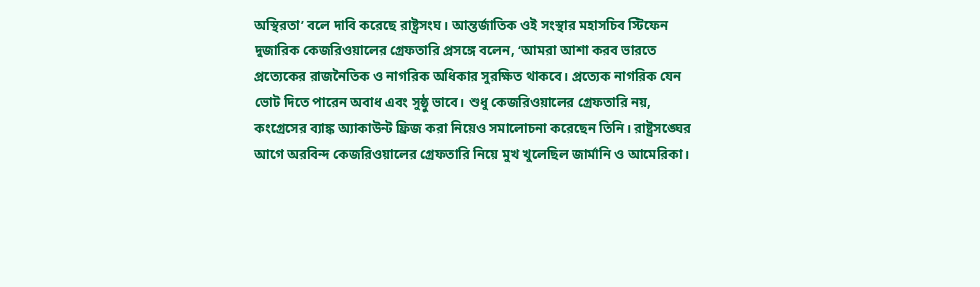অস্থিরতা’ বলে দাবি করেছে রাষ্ট্রসংঘ। আন্তর্জাতিক ওই সংস্থার মহাসচিব স্টিফেন দুজারিক কেজরিওয়ালের গ্রেফতারি প্রসঙ্গে বলেন, ‘আমরা আশা করব ভারতে প্রত্যেকের রাজনৈতিক ও নাগরিক অধিকার সুরক্ষিত থাকবে। প্রত্যেক নাগরিক যেন ভোট দিতে পারেন অবাধ এবং সুষ্ঠু ভাবে। শুধু কেজরিওয়ালের গ্রেফতারি নয়, কংগ্রেসের ব্যাঙ্ক অ্যাকাউন্ট ফ্রিজ করা নিয়েও সমালোচনা করেছেন তিনি। রাষ্ট্রসঙ্ঘের আগে অরবিন্দ কেজরিওয়ালের গ্রেফতারি নিয়ে মুখ খুলেছিল জার্মানি ও আমেরিকা।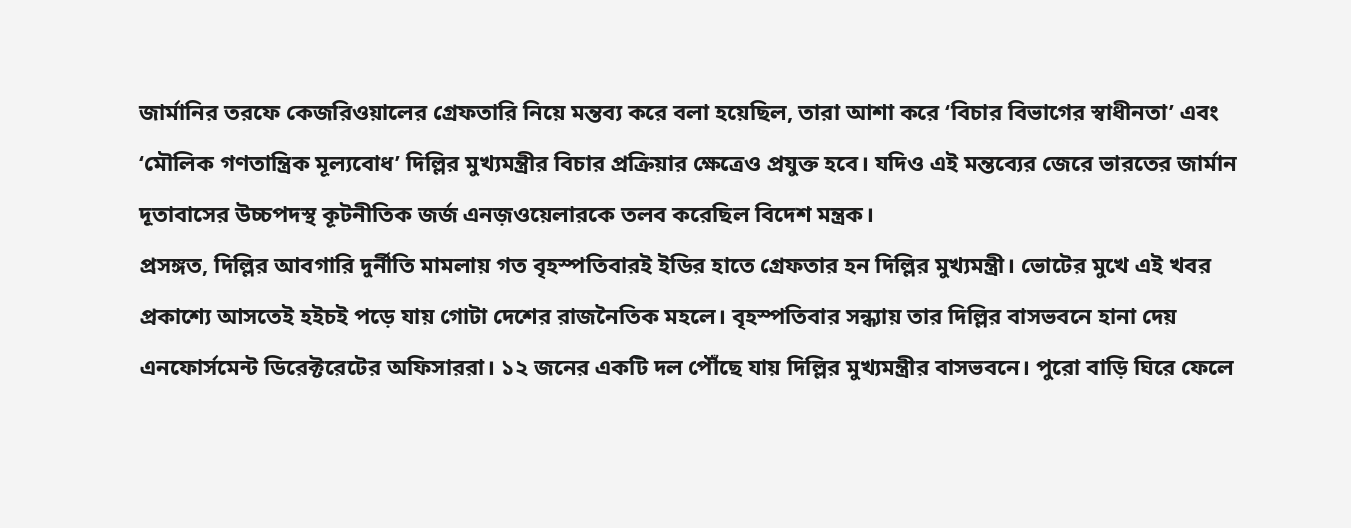জার্মানির তরফে কেজরিওয়ালের গ্রেফতারি নিয়ে মন্তব্য করে বলা হয়েছিল, তারা আশা করে ‘বিচার বিভাগের স্বাধীনতা’ এবং ‘মৌলিক গণতান্ত্রিক মূল্যবোধ’ দিল্লির মুখ্যমন্ত্রীর বিচার প্রক্রিয়ার ক্ষেত্রেও প্রযুক্ত হবে। যদিও এই মন্তব্যের জেরে ভারতের জার্মান দূতাবাসের উচ্চপদস্থ কূটনীতিক জর্জ এনজ়ওয়েলারকে তলব করেছিল বিদেশ মন্ত্রক।
প্রসঙ্গত, দিল্লির আবগারি দুর্নীতি মামলায় গত বৃহস্পতিবারই ইডির হাতে গ্রেফতার হন দিল্লির মুখ্যমন্ত্রী। ভোটের মুখে এই খবর প্রকাশ্যে আসতেই হইচই পড়ে যায় গোটা দেশের রাজনৈতিক মহলে। বৃহস্পতিবার সন্ধ্যায় তার দিল্লির বাসভবনে হানা দেয় এনফোর্সমেন্ট ডিরেক্টরেটের অফিসাররা। ১২ জনের একটি দল পৌঁছে যায় দিল্লির মুখ্যমন্ত্রীর বাসভবনে। পুরো বাড়ি ঘিরে ফেলে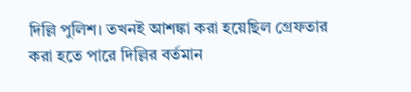দিল্লি পুলিশ। তখনই আশঙ্কা করা হয়েছিল গ্রেফতার করা হতে পারে দিল্লির বর্তমান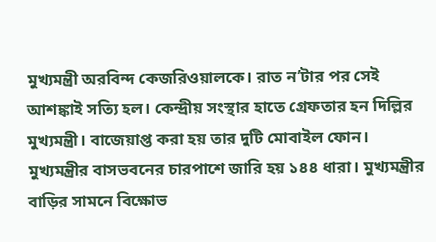মুখ্যমন্ত্রী অরবিন্দ কেজরিওয়ালকে। রাত ন’টার পর সেই আশঙ্কাই সত্যি হল। কেন্দ্রীয় সংস্থার হাতে গ্রেফতার হন দিল্লির মুখ্যমন্ত্রী। বাজেয়াপ্ত করা হয় তার দুটি মোবাইল ফোন। মুখ্যমন্ত্রীর বাসভবনের চারপাশে জারি হয় ১৪৪ ধারা। মুখ্যমন্ত্রীর বাড়ির সামনে বিক্ষোভ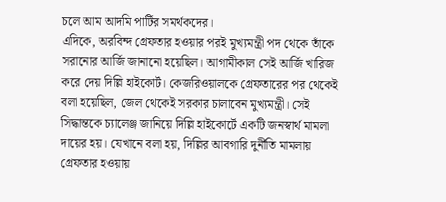চলে আম আদমি পার্টির সমর্থকদের।
এদিকে, অরবিন্দ গ্রেফতার হওয়ার পরই মুখ্যমন্ত্রী পদ থেকে তাঁকে সরানোর আর্জি জানানো হয়েছিল। আগামীকাল সেই আর্জি খারিজ করে দেয় দিল্লি হাইকোর্ট। কেজরিওয়ালকে গ্রেফতারের পর থেকেই বলা হয়েছিল, জেল থেকেই সরকার চালাবেন মুখ্যমন্ত্রী। সেই সিদ্ধান্তকে চ্যালেঞ্জ জানিয়ে দিল্লি হাইকোর্টে একটি জনস্বার্থ মামলা দায়ের হয়। যেখানে বলা হয়, দিল্লির আবগারি দুর্নীতি মামলায় গ্রেফতার হওয়ায়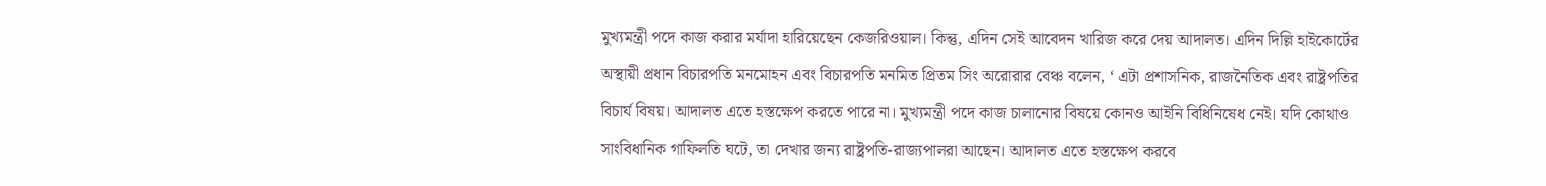মুখ্যমন্ত্রী পদে কাজ করার মর্যাদা হারিয়েছেন কেজরিওয়াল। কিন্তু, এদিন সেই আবেদন খারিজ করে দেয় আদালত। এদিন দিল্লি হাইকোর্টের অস্থায়ী প্রধান বিচারপতি মনমোহন এবং বিচারপতি মনমিত প্রিতম সিং অরোরার বেঞ্চ বলেন, ‘ এটা প্রশাসনিক, রাজনৈতিক এবং রাষ্ট্রপতির বিচার্য বিষয়। আদালত এতে হস্তক্ষেপ করতে পারে না। মুখ্যমন্ত্রী পদে কাজ চালানোর বিষয়ে কোনও আইনি বিধিনিষেধ নেই। যদি কোথাও সাংবিধানিক গাফিলতি ঘটে, তা দেখার জন্য রাষ্ট্রপতি-রাজ্যপালরা আছেন। আদালত এতে হস্তক্ষেপ করবে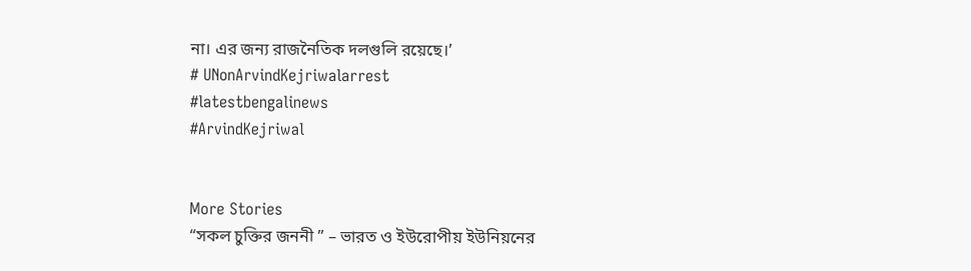না। এর জন্য রাজনৈতিক দলগুলি রয়েছে।’
# UNonArvindKejriwalarrest
#latestbengalinews
#ArvindKejriwal


More Stories
“সকল চুক্তির জননী ” – ভারত ও ইউরোপীয় ইউনিয়নের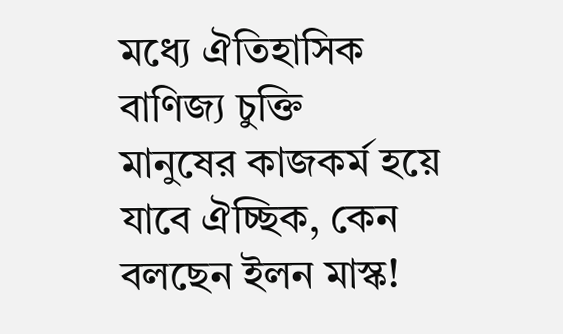মধ্যে ঐতিহাসিক বাণিজ্য চুক্তি
মানুষের কাজকর্ম হয়ে যাবে ঐচ্ছিক, কেন বলছেন ইলন মাস্ক!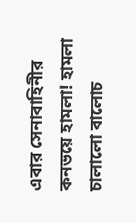এবার সেনাবাহিনীর কনভয়ে হামলা! হামলা চালালো বালোচ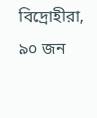বিদ্রোহীরা, ৯০ জন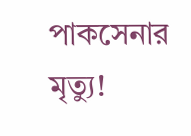পাকসেনার মৃত্যু!